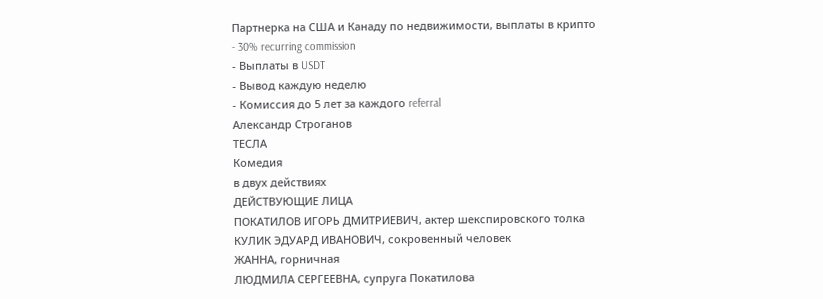Партнерка на США и Канаду по недвижимости, выплаты в крипто
- 30% recurring commission
- Выплаты в USDT
- Вывод каждую неделю
- Комиссия до 5 лет за каждого referral
Александр Строганов
ТЕСЛА
Комедия
в двух действиях
ДЕЙСТВУЮЩИЕ ЛИЦА
ПОКАТИЛОВ ИГОРЬ ДМИТРИЕВИЧ, актер шекспировского толка
КУЛИК ЭДУАРД ИВАНОВИЧ, сокровенный человек
ЖАННА, горничная
ЛЮДМИЛА СЕРГЕЕВНА, супруга Покатилова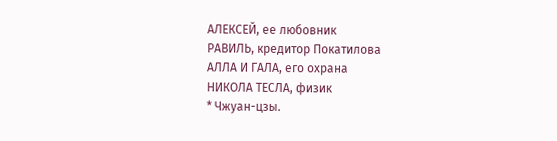АЛЕКСЕЙ, ее любовник
РАВИЛЬ, кредитор Покатилова
АЛЛА И ГАЛА, его охрана
НИКОЛА ТЕСЛА, физик
* Чжуан-цзы.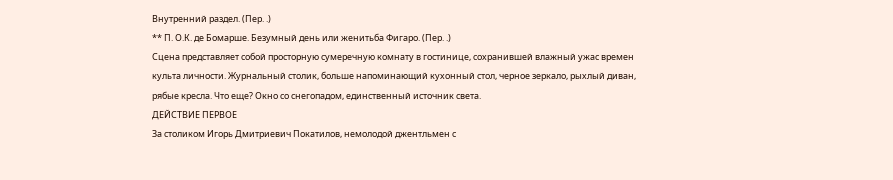Внутренний раздел. (Пер. .)
** П. О.К. де Бомарше. Безумный день или женитьба Фигаро. (Пер. .)
Сцена представляет собой просторную сумеречную комнату в гостинице, сохранившей влажный ужас времен культа личности. Журнальный столик, больше напоминающий кухонный стол, черное зеркало, рыхлый диван, рябые кресла. Что еще? Окно со снегопадом, единственный источник света.
ДЕЙСТВИЕ ПЕРВОЕ
За столиком Игорь Дмитриевич Покатилов, немолодой джентльмен с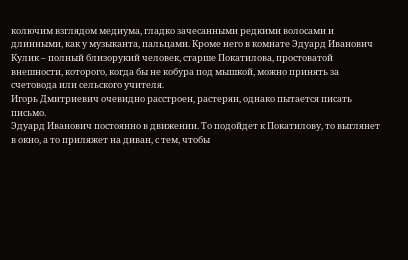колючим взглядом медиума, гладко зачесанными редкими волосами и длинными, как у музыканта, пальцами. Кроме него в комнате Эдуард Иванович Кулик – полный близорукий человек, старше Покатилова, простоватой внешности, которого, когда бы не кобура под мышкой, можно принять за счетовода или сельского учителя.
Игорь Дмитриевич очевидно расстроен, растерян, однако пытается писать письмо.
Эдуард Иванович постоянно в движении. То подойдет к Покатилову, то выглянет в окно, а то приляжет на диван, с тем, чтобы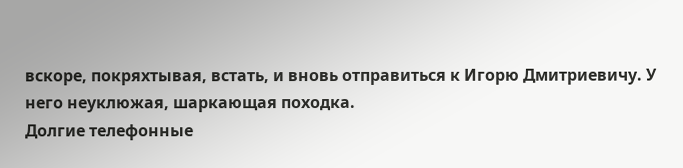вскоре, покряхтывая, встать, и вновь отправиться к Игорю Дмитриевичу. У него неуклюжая, шаркающая походка.
Долгие телефонные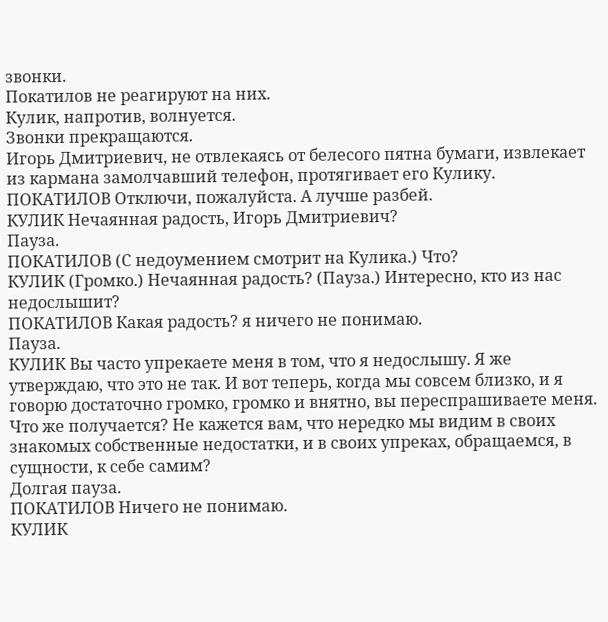звонки.
Покатилов не реагируют на них.
Кулик, напротив, волнуется.
Звонки прекращаются.
Игорь Дмитриевич, не отвлекаясь от белесого пятна бумаги, извлекает из кармана замолчавший телефон, протягивает его Кулику.
ПОКАТИЛОВ Отключи, пожалуйста. А лучше разбей.
КУЛИК Нечаянная радость, Игорь Дмитриевич?
Пауза.
ПОКАТИЛОВ (С недоумением смотрит на Кулика.) Что?
КУЛИК (Громко.) Нечаянная радость? (Пауза.) Интересно, кто из нас недослышит?
ПОКАТИЛОВ Какая радость? я ничего не понимаю.
Пауза.
КУЛИК Вы часто упрекаете меня в том, что я недослышу. Я же утверждаю, что это не так. И вот теперь, когда мы совсем близко, и я говорю достаточно громко, громко и внятно, вы переспрашиваете меня. Что же получается? Не кажется вам, что нередко мы видим в своих знакомых собственные недостатки, и в своих упреках, обращаемся, в сущности, к себе самим?
Долгая пауза.
ПОКАТИЛОВ Ничего не понимаю.
КУЛИК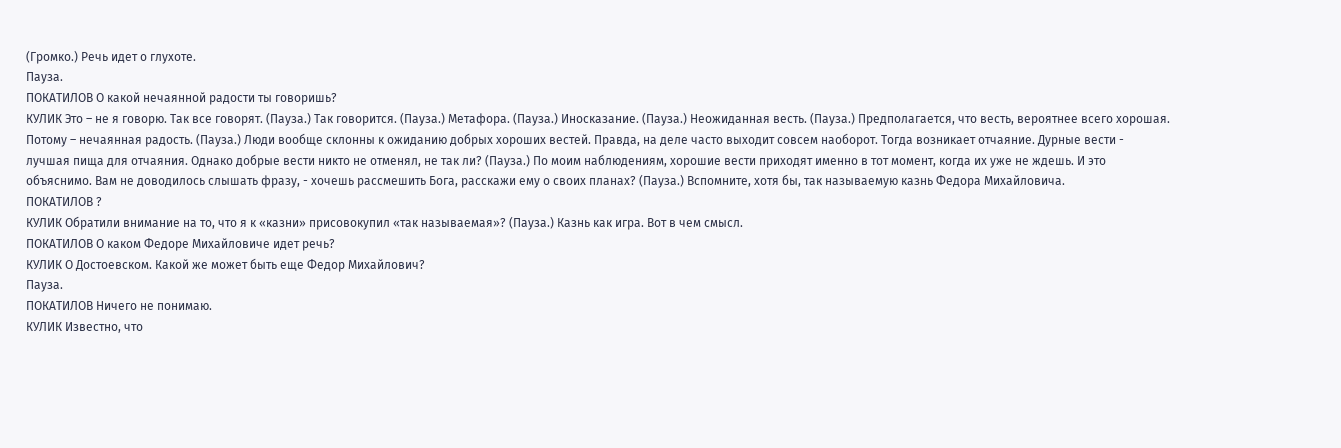(Громко.) Речь идет о глухоте.
Пауза.
ПОКАТИЛОВ О какой нечаянной радости ты говоришь?
КУЛИК Это – не я говорю. Так все говорят. (Пауза.) Так говорится. (Пауза.) Метафора. (Пауза.) Иносказание. (Пауза.) Неожиданная весть. (Пауза.) Предполагается, что весть, вероятнее всего хорошая. Потому – нечаянная радость. (Пауза.) Люди вообще склонны к ожиданию добрых хороших вестей. Правда, на деле часто выходит совсем наоборот. Тогда возникает отчаяние. Дурные вести - лучшая пища для отчаяния. Однако добрые вести никто не отменял, не так ли? (Пауза.) По моим наблюдениям, хорошие вести приходят именно в тот момент, когда их уже не ждешь. И это объяснимо. Вам не доводилось слышать фразу, - хочешь рассмешить Бога, расскажи ему о своих планах? (Пауза.) Вспомните, хотя бы, так называемую казнь Федора Михайловича.
ПОКАТИЛОВ ?
КУЛИК Обратили внимание на то, что я к «казни» присовокупил «так называемая»? (Пауза.) Казнь как игра. Вот в чем смысл.
ПОКАТИЛОВ О каком Федоре Михайловиче идет речь?
КУЛИК О Достоевском. Какой же может быть еще Федор Михайлович?
Пауза.
ПОКАТИЛОВ Ничего не понимаю.
КУЛИК Известно, что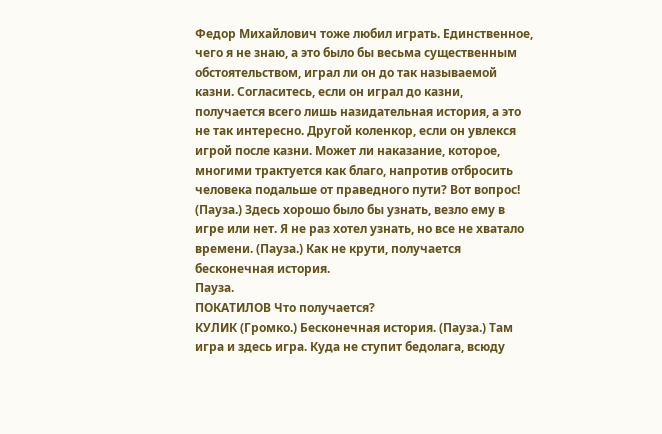Федор Михайлович тоже любил играть. Единственное, чего я не знаю, а это было бы весьма существенным обстоятельством, играл ли он до так называемой казни. Согласитесь, если он играл до казни, получается всего лишь назидательная история, а это не так интересно. Другой коленкор, если он увлекся игрой после казни. Может ли наказание, которое, многими трактуется как благо, напротив отбросить человека подальше от праведного пути? Вот вопрос! (Пауза.) Здесь хорошо было бы узнать, везло ему в игре или нет. Я не раз хотел узнать, но все не хватало времени. (Пауза.) Как не крути, получается бесконечная история.
Пауза.
ПОКАТИЛОВ Что получается?
КУЛИК (Громко.) Бесконечная история. (Пауза.) Там игра и здесь игра. Куда не ступит бедолага, всюду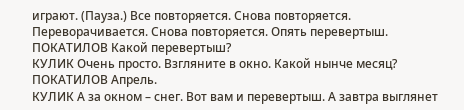играют. (Пауза.) Все повторяется. Снова повторяется. Переворачивается. Снова повторяется. Опять перевертыш.
ПОКАТИЛОВ Какой перевертыш?
КУЛИК Очень просто. Взгляните в окно. Какой нынче месяц?
ПОКАТИЛОВ Апрель.
КУЛИК А за окном – снег. Вот вам и перевертыш. А завтра выглянет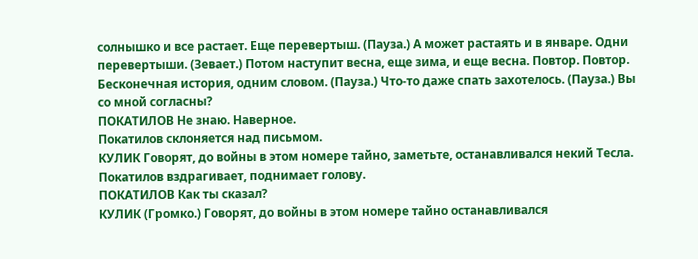солнышко и все растает. Еще перевертыш. (Пауза.) А может растаять и в январе. Одни перевертыши. (Зевает.) Потом наступит весна, еще зима, и еще весна. Повтор. Повтор. Бесконечная история, одним словом. (Пауза.) Что-то даже спать захотелось. (Пауза.) Вы со мной согласны?
ПОКАТИЛОВ Не знаю. Наверное.
Покатилов склоняется над письмом.
КУЛИК Говорят, до войны в этом номере тайно, заметьте, останавливался некий Тесла.
Покатилов вздрагивает, поднимает голову.
ПОКАТИЛОВ Как ты сказал?
КУЛИК (Громко.) Говорят, до войны в этом номере тайно останавливался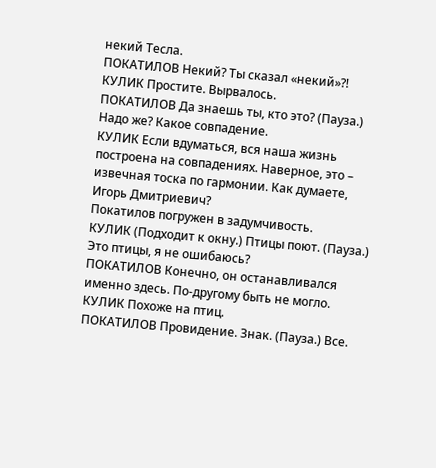некий Тесла.
ПОКАТИЛОВ Некий? Ты сказал «некий»?!
КУЛИК Простите. Вырвалось.
ПОКАТИЛОВ Да знаешь ты, кто это? (Пауза.) Надо же? Какое совпадение.
КУЛИК Если вдуматься, вся наша жизнь построена на совпадениях. Наверное, это – извечная тоска по гармонии. Как думаете, Игорь Дмитриевич?
Покатилов погружен в задумчивость.
КУЛИК (Подходит к окну.) Птицы поют. (Пауза.) Это птицы, я не ошибаюсь?
ПОКАТИЛОВ Конечно, он останавливался именно здесь. По-другому быть не могло.
КУЛИК Похоже на птиц.
ПОКАТИЛОВ Провидение. Знак. (Пауза.) Все.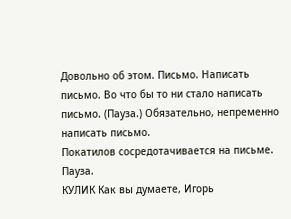Довольно об этом. Письмо. Написать письмо. Во что бы то ни стало написать письмо. (Пауза.) Обязательно, непременно написать письмо.
Покатилов сосредотачивается на письме.
Пауза.
КУЛИК Как вы думаете, Игорь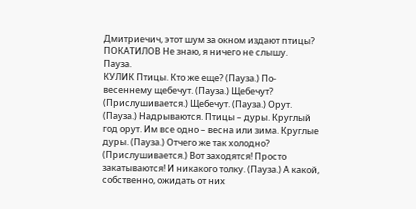Дмитриечич, этот шум за окном издают птицы?
ПОКАТИЛОВ Не знаю, я ничего не слышу.
Пауза.
КУЛИК Птицы. Кто же еще? (Пауза.) По-весеннему щебечут. (Пауза.) Щебечут? (Прислушивается.) Щебечут. (Пауза.) Орут. (Пауза.) Надрываются. Птицы – дуры. Круглый год орут. Им все одно – весна или зима. Круглые дуры. (Пауза.) Отчего же так холодно? (Прислушивается.) Вот заходятся! Просто закатываются! И никакого толку. (Пауза.) А какой, собственно, ожидать от них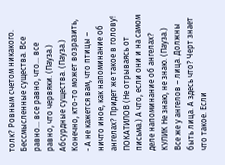толк? Ровным счетом никакого. Бессмысленные существа. Все равно… все равно, что… все равно, что червяки. (Пауза.) Абсурдные существа. (Пауза.) Конечно, кто-то может возразить, - А не кажется вам, что птицы – ничто иное, как напоминание об ангелах? Придет же такое в голову!
ПОКАТИЛОВ (Не отрываясь от письма.) А что, если они и на самом деле напоминание об ангелах?
КУЛИК Не знаю, не знаю. (Пауза.) Все же у ангелов – лица. Должны быть лица. А здесь что? Черт знает что такое. Если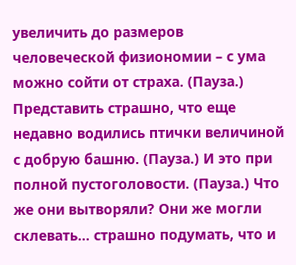увеличить до размеров человеческой физиономии – с ума можно сойти от страха. (Пауза.) Представить страшно, что еще недавно водились птички величиной с добрую башню. (Пауза.) И это при полной пустоголовости. (Пауза.) Что же они вытворяли? Они же могли склевать… страшно подумать, что и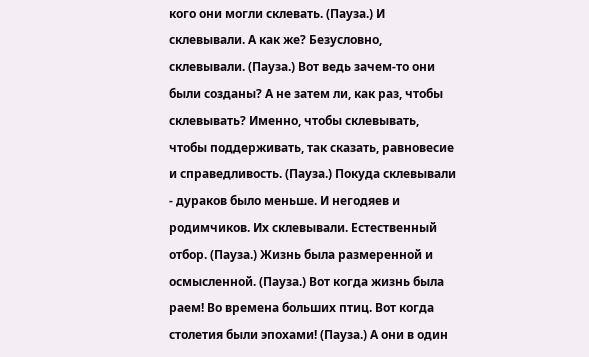кого они могли склевать. (Пауза.) И склевывали. А как же? Безусловно, склевывали. (Пауза.) Вот ведь зачем-то они были созданы? А не затем ли, как раз, чтобы склевывать? Именно, чтобы склевывать, чтобы поддерживать, так сказать, равновесие и справедливость. (Пауза.) Покуда склевывали - дураков было меньше. И негодяев и родимчиков. Их склевывали. Естественный отбор. (Пауза.) Жизнь была размеренной и осмысленной. (Пауза.) Вот когда жизнь была раем! Во времена больших птиц. Вот когда столетия были эпохами! (Пауза.) А они в один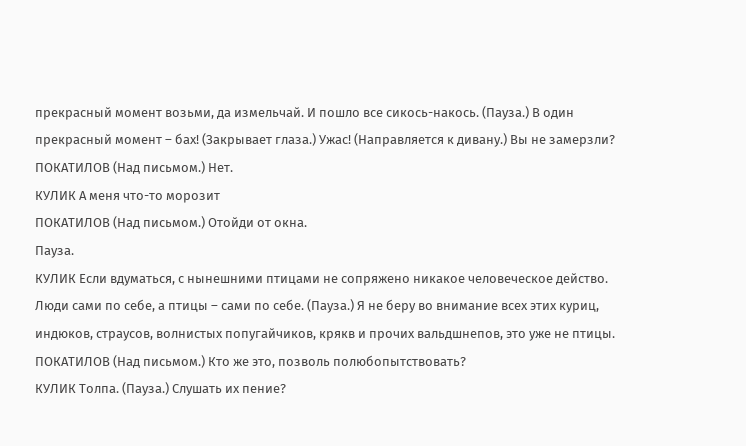прекрасный момент возьми, да измельчай. И пошло все сикось-накось. (Пауза.) В один прекрасный момент – бах! (Закрывает глаза.) Ужас! (Направляется к дивану.) Вы не замерзли?
ПОКАТИЛОВ (Над письмом.) Нет.
КУЛИК А меня что-то морозит
ПОКАТИЛОВ (Над письмом.) Отойди от окна.
Пауза.
КУЛИК Если вдуматься, с нынешними птицами не сопряжено никакое человеческое действо. Люди сами по себе, а птицы – сами по себе. (Пауза.) Я не беру во внимание всех этих куриц, индюков, страусов, волнистых попугайчиков, крякв и прочих вальдшнепов, это уже не птицы.
ПОКАТИЛОВ (Над письмом.) Кто же это, позволь полюбопытствовать?
КУЛИК Толпа. (Пауза.) Слушать их пение?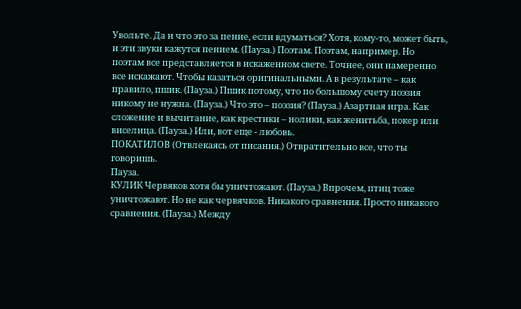Увольте. Да и что это за пение, если вдуматься? Хотя, кому-то, может быть, и эти звуки кажутся пением. (Пауза.) Поэтам. Поэтам, например. Но поэтам все представляется в искаженном свете. Точнее, они намеренно все искажают. Чтобы казаться оригинальными. А в результате – как правило, пшик. (Пауза.) Пшик потому, что по большому счету поэзия никому не нужна. (Пауза.) Что это – поэзия? (Пауза.) Азартная игра. Как сложение и вычитание, как крестики – нолики, как женитьба, покер или виселица. (Пауза.) Или, вот еще - любовь.
ПОКАТИЛОВ (Отвлекаясь от писания.) Отвратительно все, что ты говоришь.
Пауза.
КУЛИК Червяков хотя бы уничтожают. (Пауза.) Впрочем, птиц тоже уничтожают. Но не как червячков. Никакого сравнения. Просто никакого сравнения. (Пауза.) Между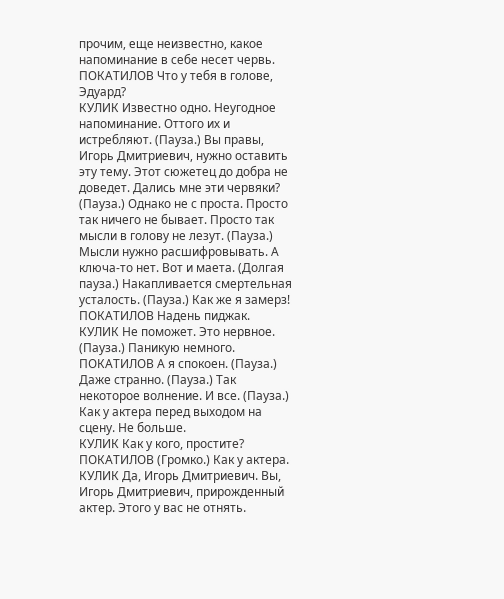прочим, еще неизвестно, какое напоминание в себе несет червь.
ПОКАТИЛОВ Что у тебя в голове, Эдуард?
КУЛИК Известно одно. Неугодное напоминание. Оттого их и истребляют. (Пауза.) Вы правы, Игорь Дмитриевич, нужно оставить эту тему. Этот сюжетец до добра не доведет. Дались мне эти червяки? (Пауза.) Однако не с проста. Просто так ничего не бывает. Просто так мысли в голову не лезут. (Пауза.) Мысли нужно расшифровывать. А ключа-то нет. Вот и маета. (Долгая пауза.) Накапливается смертельная усталость. (Пауза.) Как же я замерз!
ПОКАТИЛОВ Надень пиджак.
КУЛИК Не поможет. Это нервное. (Пауза.) Паникую немного.
ПОКАТИЛОВ А я спокоен. (Пауза.) Даже странно. (Пауза.) Так некоторое волнение. И все. (Пауза.) Как у актера перед выходом на сцену. Не больше.
КУЛИК Как у кого, простите?
ПОКАТИЛОВ (Громко.) Как у актера.
КУЛИК Да, Игорь Дмитриевич. Вы, Игорь Дмитриевич, прирожденный актер. Этого у вас не отнять.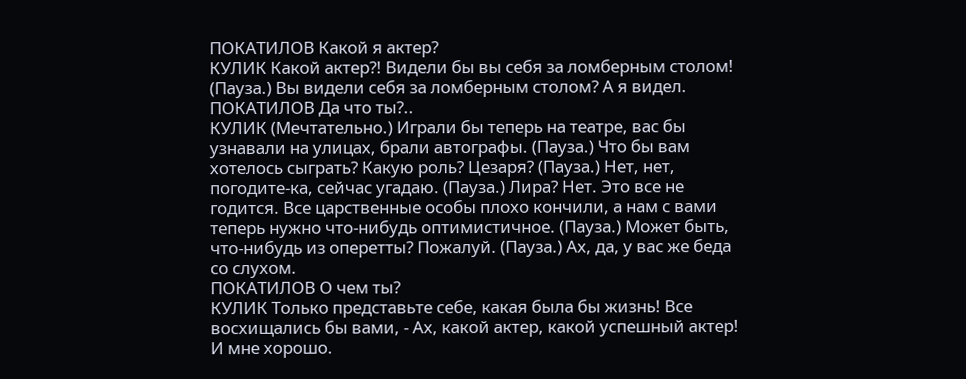ПОКАТИЛОВ Какой я актер?
КУЛИК Какой актер?! Видели бы вы себя за ломберным столом! (Пауза.) Вы видели себя за ломберным столом? А я видел.
ПОКАТИЛОВ Да что ты?..
КУЛИК (Мечтательно.) Играли бы теперь на театре, вас бы узнавали на улицах, брали автографы. (Пауза.) Что бы вам хотелось сыграть? Какую роль? Цезаря? (Пауза.) Нет, нет, погодите-ка, сейчас угадаю. (Пауза.) Лира? Нет. Это все не годится. Все царственные особы плохо кончили, а нам с вами теперь нужно что-нибудь оптимистичное. (Пауза.) Может быть, что-нибудь из оперетты? Пожалуй. (Пауза.) Ах, да, у вас же беда со слухом.
ПОКАТИЛОВ О чем ты?
КУЛИК Только представьте себе, какая была бы жизнь! Все восхищались бы вами, - Ах, какой актер, какой успешный актер! И мне хорошо.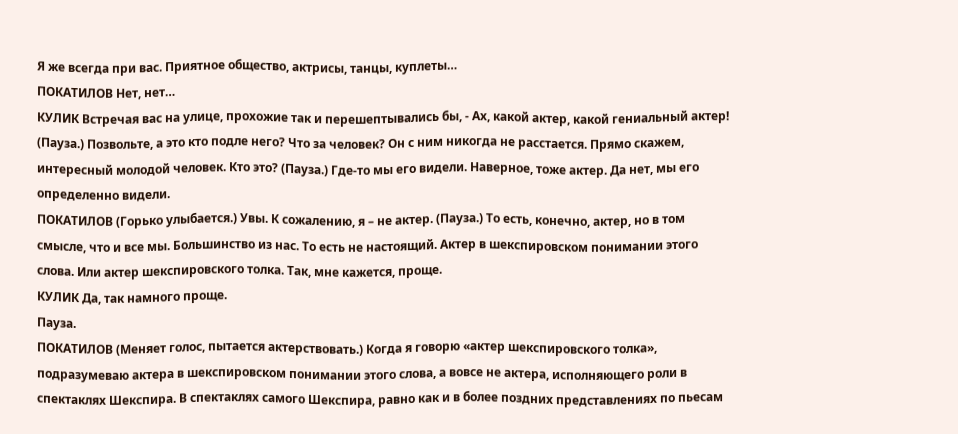Я же всегда при вас. Приятное общество, актрисы, танцы, куплеты…
ПОКАТИЛОВ Нет, нет…
КУЛИК Встречая вас на улице, прохожие так и перешептывались бы, - Ах, какой актер, какой гениальный актер! (Пауза.) Позвольте, а это кто подле него? Что за человек? Он с ним никогда не расстается. Прямо скажем, интересный молодой человек. Кто это? (Пауза.) Где-то мы его видели. Наверное, тоже актер. Да нет, мы его определенно видели.
ПОКАТИЛОВ (Горько улыбается.) Увы. К сожалению, я – не актер. (Пауза.) То есть, конечно, актер, но в том смысле, что и все мы. Большинство из нас. То есть не настоящий. Актер в шекспировском понимании этого слова. Или актер шекспировского толка. Так, мне кажется, проще.
КУЛИК Да, так намного проще.
Пауза.
ПОКАТИЛОВ (Меняет голос, пытается актерствовать.) Когда я говорю «актер шекспировского толка», подразумеваю актера в шекспировском понимании этого слова, а вовсе не актера, исполняющего роли в спектаклях Шекспира. В спектаклях самого Шекспира, равно как и в более поздних представлениях по пьесам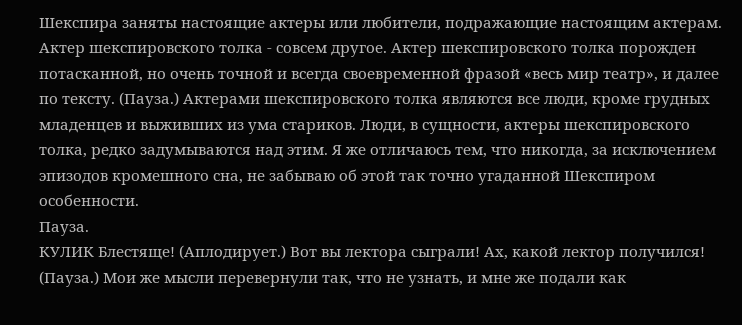Шекспира заняты настоящие актеры или любители, подражающие настоящим актерам. Актер шекспировского толка - совсем другое. Актер шекспировского толка порожден потасканной, но очень точной и всегда своевременной фразой «весь мир театр», и далее по тексту. (Пауза.) Актерами шекспировского толка являются все люди, кроме грудных младенцев и выживших из ума стариков. Люди, в сущности, актеры шекспировского толка, редко задумываются над этим. Я же отличаюсь тем, что никогда, за исключением эпизодов кромешного сна, не забываю об этой так точно угаданной Шекспиром особенности.
Пауза.
КУЛИК Блестяще! (Аплодирует.) Вот вы лектора сыграли! Ах, какой лектор получился! (Пауза.) Мои же мысли перевернули так, что не узнать, и мне же подали как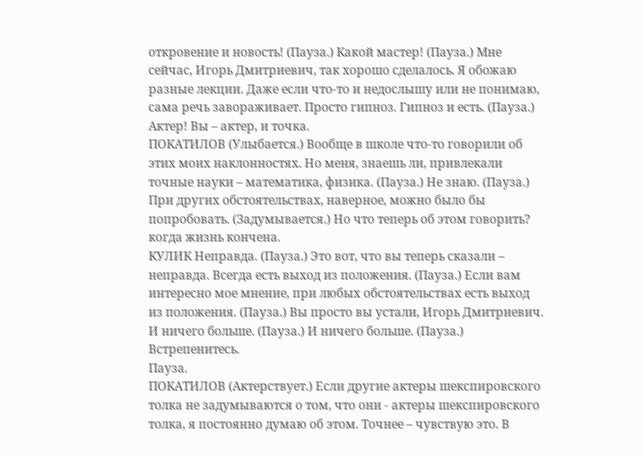откровение и новость! (Пауза.) Какой мастер! (Пауза.) Мне сейчас, Игорь Дмитриевич, так хорошо сделалось. Я обожаю разные лекции. Даже если что-то и недослышу или не понимаю, сама речь завораживает. Просто гипноз. Гипноз и есть. (Пауза.) Актер! Вы – актер, и точка.
ПОКАТИЛОВ (Улыбается.) Вообще в школе что-то говорили об этих моих наклонностях. Но меня, знаешь ли, привлекали точные науки – математика, физика. (Пауза.) Не знаю. (Пауза.) При других обстоятельствах, наверное, можно было бы попробовать. (Задумывается.) Но что теперь об этом говорить? когда жизнь кончена.
КУЛИК Неправда. (Пауза.) Это вот, что вы теперь сказали – неправда. Всегда есть выход из положения. (Пауза.) Если вам интересно мое мнение, при любых обстоятельствах есть выход из положения. (Пауза.) Вы просто вы устали, Игорь Дмитриевич. И ничего больше. (Пауза.) И ничего больше. (Пауза.) Встрепенитесь.
Пауза.
ПОКАТИЛОВ (Актерствует.) Если другие актеры шекспировского толка не задумываются о том, что они - актеры шекспировского толка, я постоянно думаю об этом. Точнее – чувствую это. В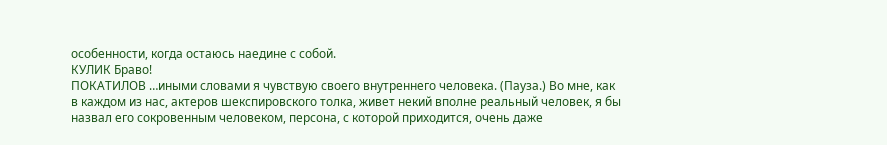особенности, когда остаюсь наедине с собой.
КУЛИК Браво!
ПОКАТИЛОВ …иными словами я чувствую своего внутреннего человека. (Пауза.) Во мне, как в каждом из нас, актеров шекспировского толка, живет некий вполне реальный человек, я бы назвал его сокровенным человеком, персона, с которой приходится, очень даже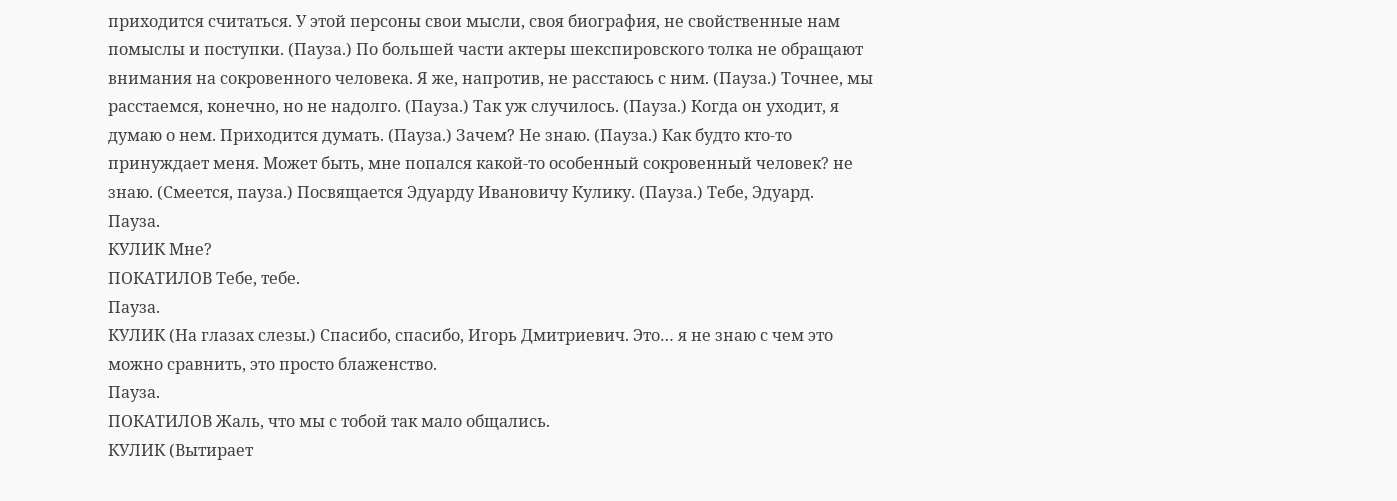приходится считаться. У этой персоны свои мысли, своя биография, не свойственные нам помыслы и поступки. (Пауза.) По большей части актеры шекспировского толка не обращают внимания на сокровенного человека. Я же, напротив, не расстаюсь с ним. (Пауза.) Точнее, мы расстаемся, конечно, но не надолго. (Пауза.) Так уж случилось. (Пауза.) Когда он уходит, я думаю о нем. Приходится думать. (Пауза.) Зачем? Не знаю. (Пауза.) Как будто кто-то принуждает меня. Может быть, мне попался какой-то особенный сокровенный человек? не знаю. (Смеется, пауза.) Посвящается Эдуарду Ивановичу Кулику. (Пауза.) Тебе, Эдуард.
Пауза.
КУЛИК Мне?
ПОКАТИЛОВ Тебе, тебе.
Пауза.
КУЛИК (На глазах слезы.) Спасибо, спасибо, Игорь Дмитриевич. Это… я не знаю с чем это можно сравнить, это просто блаженство.
Пауза.
ПОКАТИЛОВ Жаль, что мы с тобой так мало общались.
КУЛИК (Вытирает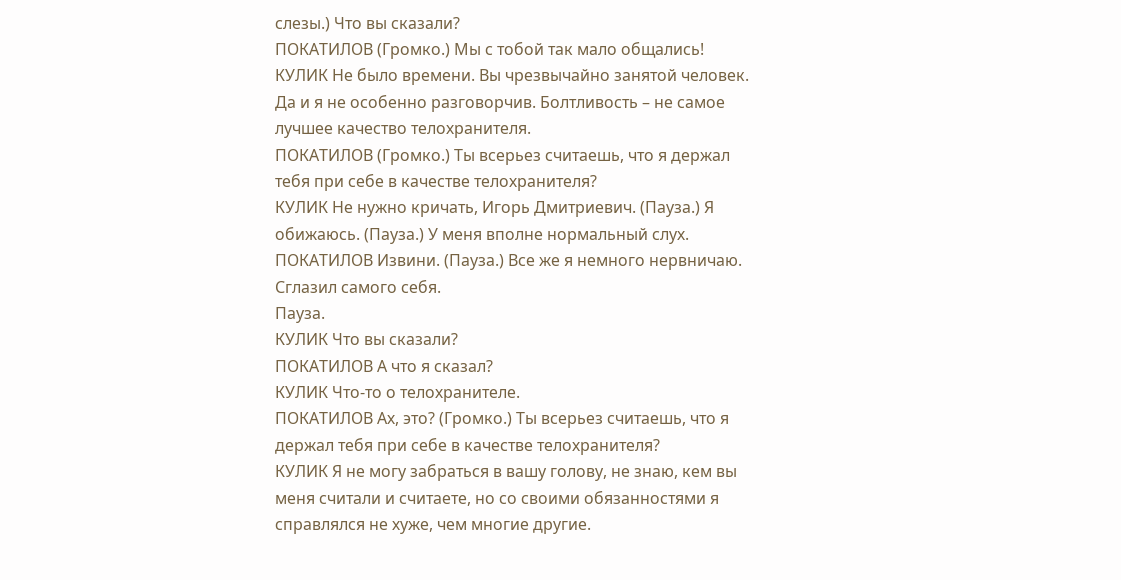слезы.) Что вы сказали?
ПОКАТИЛОВ (Громко.) Мы с тобой так мало общались!
КУЛИК Не было времени. Вы чрезвычайно занятой человек. Да и я не особенно разговорчив. Болтливость – не самое лучшее качество телохранителя.
ПОКАТИЛОВ (Громко.) Ты всерьез считаешь, что я держал тебя при себе в качестве телохранителя?
КУЛИК Не нужно кричать, Игорь Дмитриевич. (Пауза.) Я обижаюсь. (Пауза.) У меня вполне нормальный слух.
ПОКАТИЛОВ Извини. (Пауза.) Все же я немного нервничаю. Сглазил самого себя.
Пауза.
КУЛИК Что вы сказали?
ПОКАТИЛОВ А что я сказал?
КУЛИК Что-то о телохранителе.
ПОКАТИЛОВ Ах, это? (Громко.) Ты всерьез считаешь, что я держал тебя при себе в качестве телохранителя?
КУЛИК Я не могу забраться в вашу голову, не знаю, кем вы меня считали и считаете, но со своими обязанностями я справлялся не хуже, чем многие другие.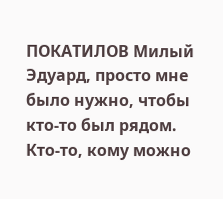ПОКАТИЛОВ Милый Эдуард, просто мне было нужно, чтобы кто-то был рядом. Кто-то, кому можно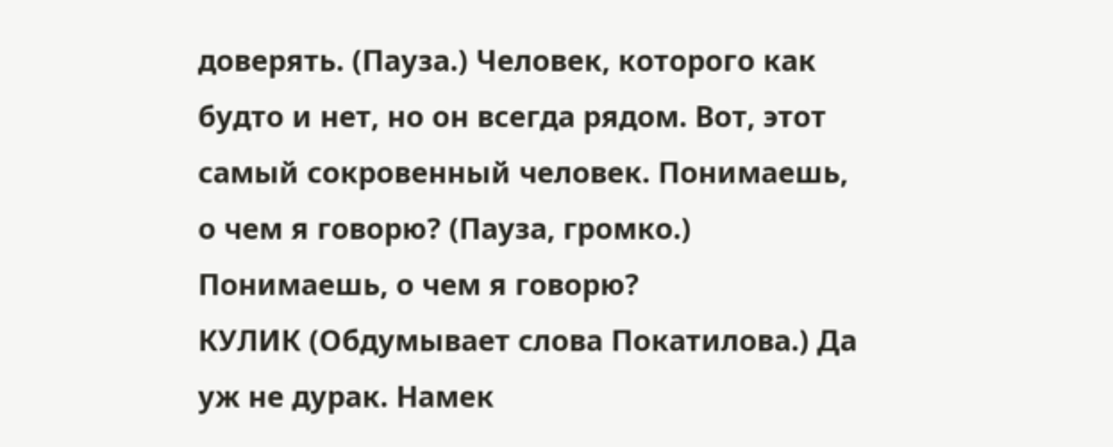доверять. (Пауза.) Человек, которого как будто и нет, но он всегда рядом. Вот, этот самый сокровенный человек. Понимаешь, о чем я говорю? (Пауза, громко.) Понимаешь, о чем я говорю?
КУЛИК (Обдумывает слова Покатилова.) Да уж не дурак. Намек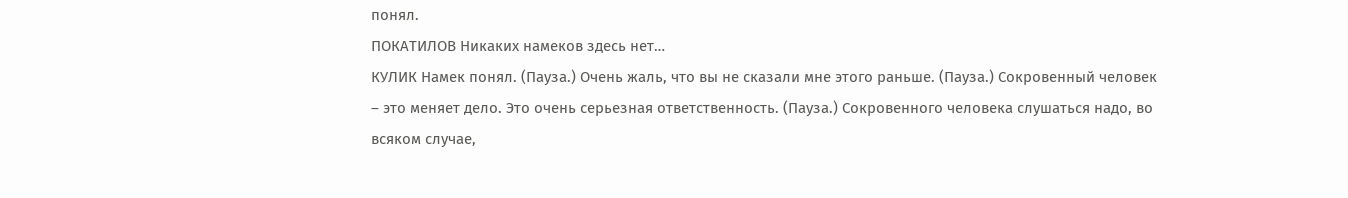понял.
ПОКАТИЛОВ Никаких намеков здесь нет…
КУЛИК Намек понял. (Пауза.) Очень жаль, что вы не сказали мне этого раньше. (Пауза.) Сокровенный человек – это меняет дело. Это очень серьезная ответственность. (Пауза.) Сокровенного человека слушаться надо, во всяком случае,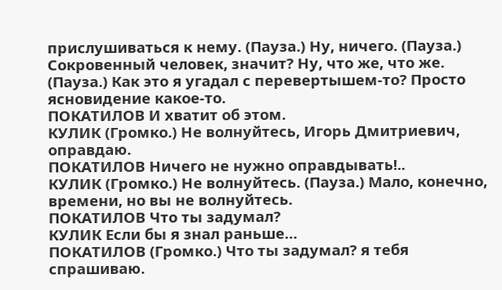прислушиваться к нему. (Пауза.) Ну, ничего. (Пауза.) Сокровенный человек, значит? Ну, что же, что же. (Пауза.) Как это я угадал с перевертышем-то? Просто ясновидение какое-то.
ПОКАТИЛОВ И хватит об этом.
КУЛИК (Громко.) Не волнуйтесь, Игорь Дмитриевич, оправдаю.
ПОКАТИЛОВ Ничего не нужно оправдывать!..
КУЛИК (Громко.) Не волнуйтесь. (Пауза.) Мало, конечно, времени, но вы не волнуйтесь.
ПОКАТИЛОВ Что ты задумал?
КУЛИК Если бы я знал раньше…
ПОКАТИЛОВ (Громко.) Что ты задумал? я тебя спрашиваю.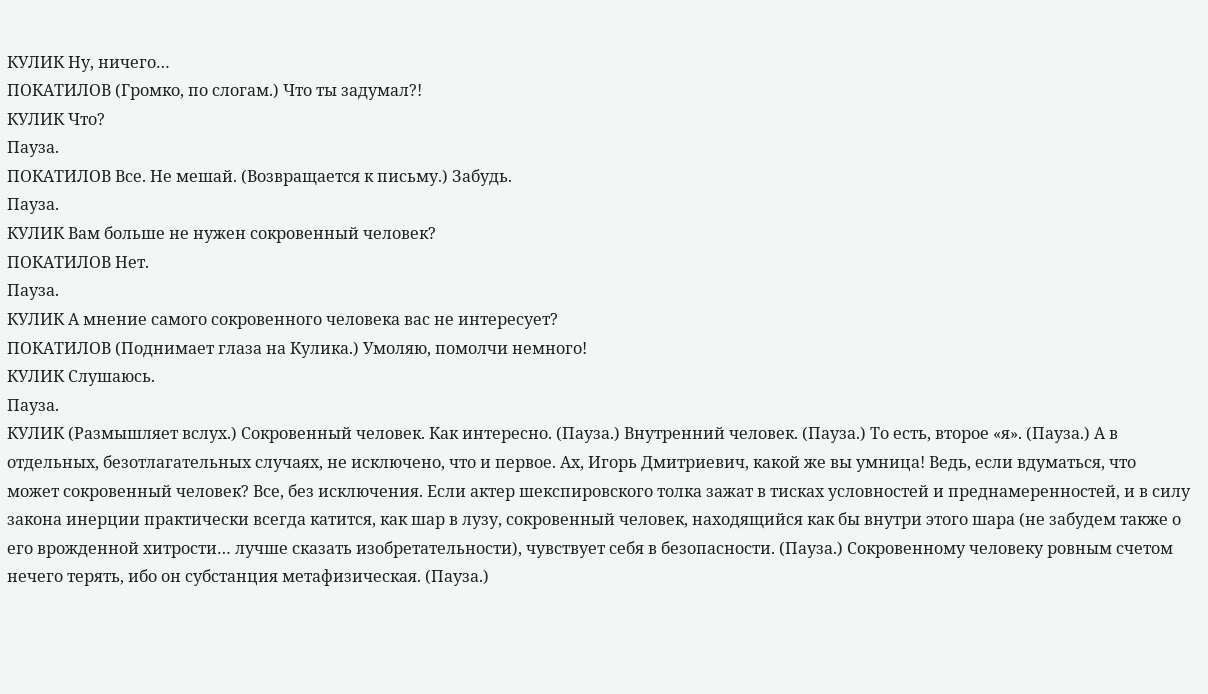КУЛИК Ну, ничего…
ПОКАТИЛОВ (Громко, по слогам.) Что ты задумал?!
КУЛИК Что?
Пауза.
ПОКАТИЛОВ Все. Не мешай. (Возвращается к письму.) Забудь.
Пауза.
КУЛИК Вам больше не нужен сокровенный человек?
ПОКАТИЛОВ Нет.
Пауза.
КУЛИК А мнение самого сокровенного человека вас не интересует?
ПОКАТИЛОВ (Поднимает глаза на Кулика.) Умоляю, помолчи немного!
КУЛИК Слушаюсь.
Пауза.
КУЛИК (Размышляет вслух.) Сокровенный человек. Как интересно. (Пауза.) Внутренний человек. (Пауза.) То есть, второе «я». (Пауза.) А в отдельных, безотлагательных случаях, не исключено, что и первое. Ах, Игорь Дмитриевич, какой же вы умница! Ведь, если вдуматься, что может сокровенный человек? Все, без исключения. Если актер шекспировского толка зажат в тисках условностей и преднамеренностей, и в силу закона инерции практически всегда катится, как шар в лузу, сокровенный человек, находящийся как бы внутри этого шара (не забудем также о его врожденной хитрости… лучше сказать изобретательности), чувствует себя в безопасности. (Пауза.) Сокровенному человеку ровным счетом нечего терять, ибо он субстанция метафизическая. (Пауза.)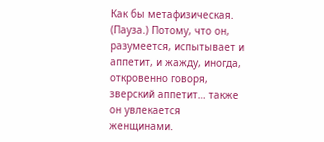Как бы метафизическая. (Пауза.) Потому, что он, разумеется, испытывает и аппетит, и жажду, иногда, откровенно говоря, зверский аппетит… также он увлекается женщинами.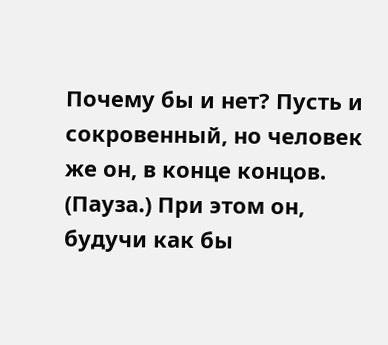Почему бы и нет? Пусть и сокровенный, но человек же он, в конце концов. (Пауза.) При этом он, будучи как бы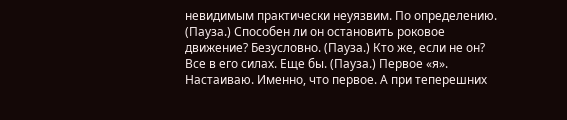невидимым практически неуязвим. По определению. (Пауза.) Способен ли он остановить роковое движение? Безусловно. (Пауза.) Кто же, если не он? Все в его силах. Еще бы. (Пауза.) Первое «я». Настаиваю. Именно, что первое. А при теперешних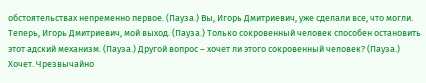обстоятельствах непременно первое. (Пауза.) Вы, Игорь Дмитриевич, уже сделали все, что могли. Теперь, Игорь Дмитриевич, мой выход. (Пауза.) Только сокровенный человек способен остановить этот адский механизм. (Пауза.) Другой вопрос – хочет ли этого сокровенный человек? (Пауза.) Хочет. Чрезвычайно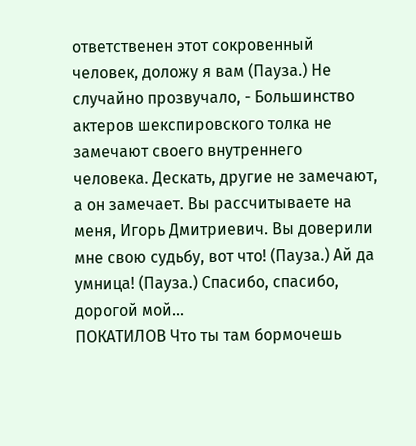ответственен этот сокровенный человек, доложу я вам (Пауза.) Не случайно прозвучало, - Большинство актеров шекспировского толка не замечают своего внутреннего человека. Дескать, другие не замечают, а он замечает. Вы рассчитываете на меня, Игорь Дмитриевич. Вы доверили мне свою судьбу, вот что! (Пауза.) Ай да умница! (Пауза.) Спасибо, спасибо, дорогой мой…
ПОКАТИЛОВ Что ты там бормочешь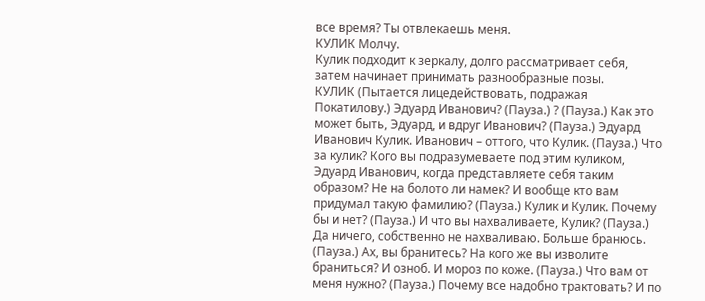все время? Ты отвлекаешь меня.
КУЛИК Молчу.
Кулик подходит к зеркалу, долго рассматривает себя, затем начинает принимать разнообразные позы.
КУЛИК (Пытается лицедействовать, подражая Покатилову.) Эдуард Иванович? (Пауза.) ? (Пауза.) Как это может быть, Эдуард, и вдруг Иванович? (Пауза.) Эдуард Иванович Кулик. Иванович – оттого, что Кулик. (Пауза.) Что за кулик? Кого вы подразумеваете под этим куликом, Эдуард Иванович, когда представляете себя таким образом? Не на болото ли намек? И вообще кто вам придумал такую фамилию? (Пауза.) Кулик и Кулик. Почему бы и нет? (Пауза.) И что вы нахваливаете, Кулик? (Пауза.) Да ничего, собственно не нахваливаю. Больше бранюсь. (Пауза.) Ах, вы бранитесь? На кого же вы изволите браниться? И озноб. И мороз по коже. (Пауза.) Что вам от меня нужно? (Пауза.) Почему все надобно трактовать? И по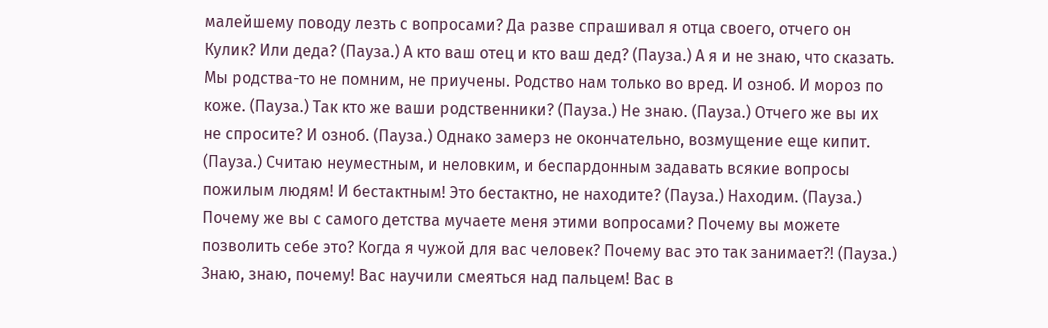малейшему поводу лезть с вопросами? Да разве спрашивал я отца своего, отчего он Кулик? Или деда? (Пауза.) А кто ваш отец и кто ваш дед? (Пауза.) А я и не знаю, что сказать. Мы родства-то не помним, не приучены. Родство нам только во вред. И озноб. И мороз по коже. (Пауза.) Так кто же ваши родственники? (Пауза.) Не знаю. (Пауза.) Отчего же вы их не спросите? И озноб. (Пауза.) Однако замерз не окончательно, возмущение еще кипит. (Пауза.) Считаю неуместным, и неловким, и беспардонным задавать всякие вопросы пожилым людям! И бестактным! Это бестактно, не находите? (Пауза.) Находим. (Пауза.) Почему же вы с самого детства мучаете меня этими вопросами? Почему вы можете позволить себе это? Когда я чужой для вас человек? Почему вас это так занимает?! (Пауза.) Знаю, знаю, почему! Вас научили смеяться над пальцем! Вас в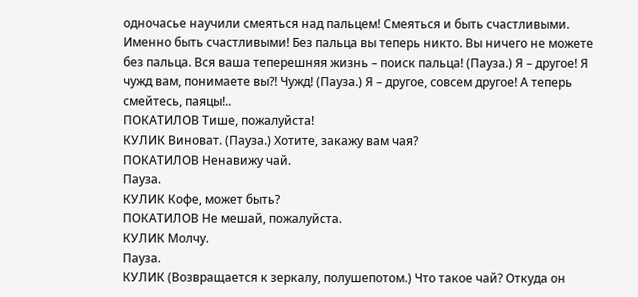одночасье научили смеяться над пальцем! Смеяться и быть счастливыми. Именно быть счастливыми! Без пальца вы теперь никто. Вы ничего не можете без пальца. Вся ваша теперешняя жизнь – поиск пальца! (Пауза.) Я – другое! Я чужд вам, понимаете вы?! Чужд! (Пауза.) Я – другое, совсем другое! А теперь смейтесь, паяцы!..
ПОКАТИЛОВ Тише, пожалуйста!
КУЛИК Виноват. (Пауза.) Хотите, закажу вам чая?
ПОКАТИЛОВ Ненавижу чай.
Пауза.
КУЛИК Кофе, может быть?
ПОКАТИЛОВ Не мешай, пожалуйста.
КУЛИК Молчу.
Пауза.
КУЛИК (Возвращается к зеркалу, полушепотом.) Что такое чай? Откуда он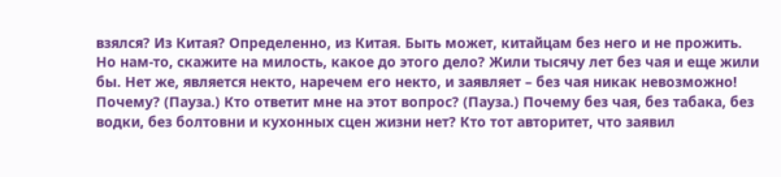взялся? Из Китая? Определенно, из Китая. Быть может, китайцам без него и не прожить. Но нам-то, скажите на милость, какое до этого дело? Жили тысячу лет без чая и еще жили бы. Нет же, является некто, наречем его некто, и заявляет – без чая никак невозможно! Почему? (Пауза.) Кто ответит мне на этот вопрос? (Пауза.) Почему без чая, без табака, без водки, без болтовни и кухонных сцен жизни нет? Кто тот авторитет, что заявил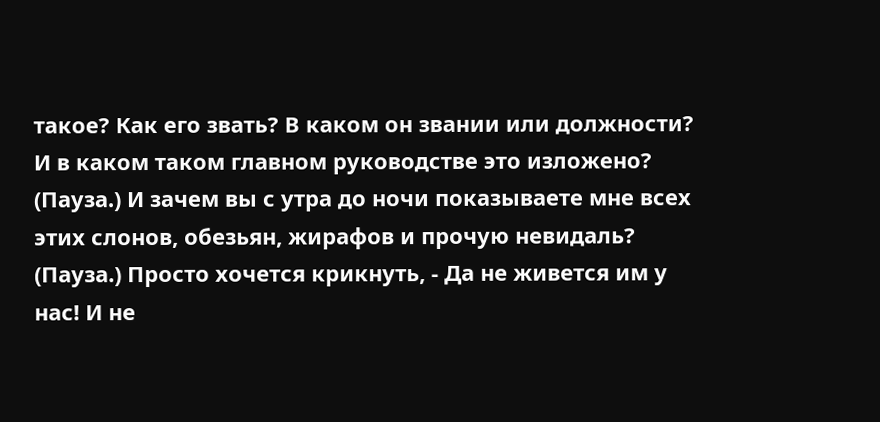такое? Как его звать? В каком он звании или должности? И в каком таком главном руководстве это изложено? (Пауза.) И зачем вы с утра до ночи показываете мне всех этих слонов, обезьян, жирафов и прочую невидаль? (Пауза.) Просто хочется крикнуть, - Да не живется им у нас! И не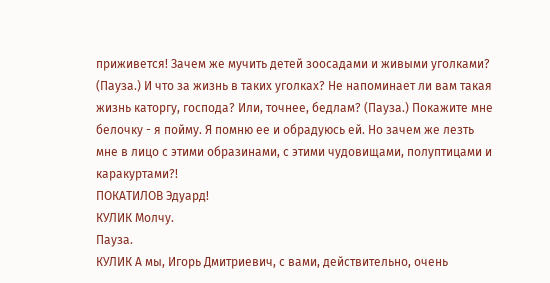приживется! Зачем же мучить детей зоосадами и живыми уголками? (Пауза.) И что за жизнь в таких уголках? Не напоминает ли вам такая жизнь каторгу, господа? Или, точнее, бедлам? (Пауза.) Покажите мне белочку - я пойму. Я помню ее и обрадуюсь ей. Но зачем же лезть мне в лицо с этими образинами, с этими чудовищами, полуптицами и каракуртами?!
ПОКАТИЛОВ Эдуард!
КУЛИК Молчу.
Пауза.
КУЛИК А мы, Игорь Дмитриевич, с вами, действительно, очень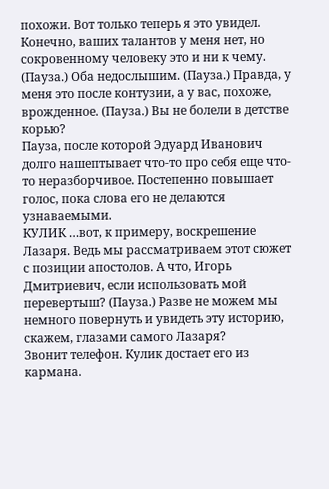похожи. Вот только теперь я это увидел. Конечно, ваших талантов у меня нет, но сокровенному человеку это и ни к чему. (Пауза.) Оба недослышим. (Пауза.) Правда, у меня это после контузии, а у вас, похоже, врожденное. (Пауза.) Вы не болели в детстве корью?
Пауза, после которой Эдуард Иванович долго нашептывает что-то про себя еще что-то неразборчивое. Постепенно повышает голос, пока слова его не делаются узнаваемыми.
КУЛИК …вот, к примеру, воскрешение Лазаря. Ведь мы рассматриваем этот сюжет с позиции апостолов. А что, Игорь Дмитриевич, если использовать мой перевертыш? (Пауза.) Разве не можем мы немного повернуть и увидеть эту историю, скажем, глазами самого Лазаря?
Звонит телефон. Кулик достает его из кармана.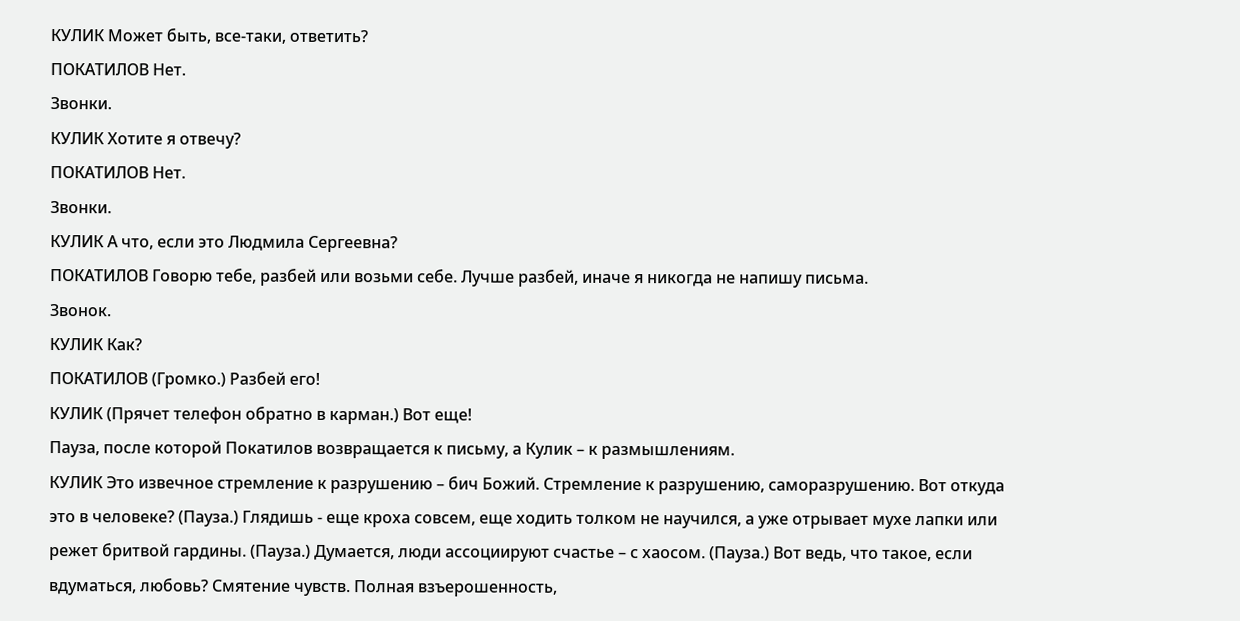КУЛИК Может быть, все-таки, ответить?
ПОКАТИЛОВ Нет.
Звонки.
КУЛИК Хотите я отвечу?
ПОКАТИЛОВ Нет.
Звонки.
КУЛИК А что, если это Людмила Сергеевна?
ПОКАТИЛОВ Говорю тебе, разбей или возьми себе. Лучше разбей, иначе я никогда не напишу письма.
Звонок.
КУЛИК Как?
ПОКАТИЛОВ (Громко.) Разбей его!
КУЛИК (Прячет телефон обратно в карман.) Вот еще!
Пауза, после которой Покатилов возвращается к письму, а Кулик – к размышлениям.
КУЛИК Это извечное стремление к разрушению – бич Божий. Стремление к разрушению, саморазрушению. Вот откуда это в человеке? (Пауза.) Глядишь - еще кроха совсем, еще ходить толком не научился, а уже отрывает мухе лапки или режет бритвой гардины. (Пауза.) Думается, люди ассоциируют счастье – с хаосом. (Пауза.) Вот ведь, что такое, если вдуматься, любовь? Смятение чувств. Полная взъерошенность,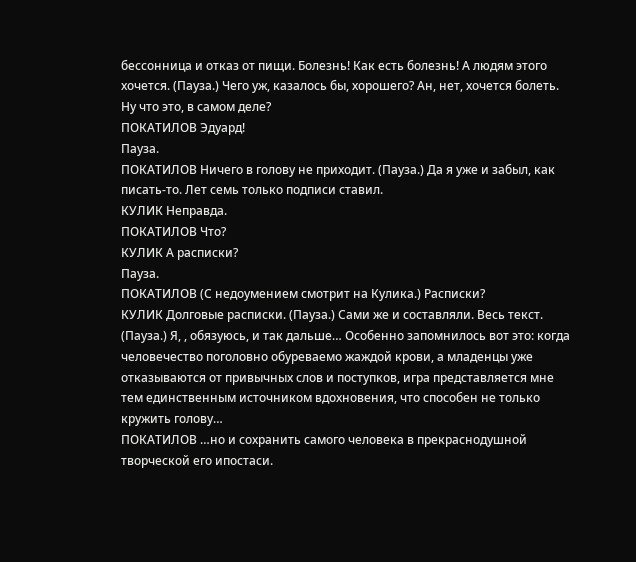бессонница и отказ от пищи. Болезнь! Как есть болезнь! А людям этого хочется. (Пауза.) Чего уж, казалось бы, хорошего? Ан, нет, хочется болеть. Ну что это, в самом деле?
ПОКАТИЛОВ Эдуард!
Пауза.
ПОКАТИЛОВ Ничего в голову не приходит. (Пауза.) Да я уже и забыл, как писать-то. Лет семь только подписи ставил.
КУЛИК Неправда.
ПОКАТИЛОВ Что?
КУЛИК А расписки?
Пауза.
ПОКАТИЛОВ (С недоумением смотрит на Кулика.) Расписки?
КУЛИК Долговые расписки. (Пауза.) Сами же и составляли. Весь текст. (Пауза.) Я, , обязуюсь, и так дальше… Особенно запомнилось вот это: когда человечество поголовно обуреваемо жаждой крови, а младенцы уже отказываются от привычных слов и поступков, игра представляется мне тем единственным источником вдохновения, что способен не только кружить голову…
ПОКАТИЛОВ …но и сохранить самого человека в прекраснодушной творческой его ипостаси.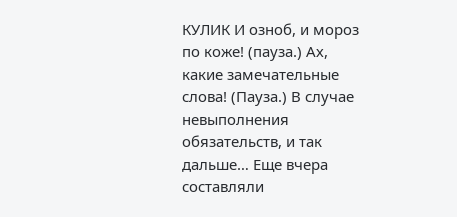КУЛИК И озноб, и мороз по коже! (пауза.) Ах, какие замечательные слова! (Пауза.) В случае невыполнения обязательств, и так дальше… Еще вчера составляли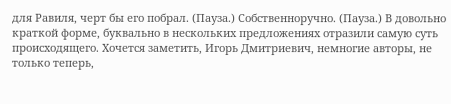для Равиля, черт бы его побрал. (Пауза.) Собственноручно. (Пауза.) В довольно краткой форме, буквально в нескольких предложениях отразили самую суть происходящего. Хочется заметить, Игорь Дмитриевич, немногие авторы, не только теперь,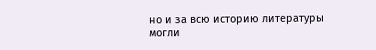но и за всю историю литературы могли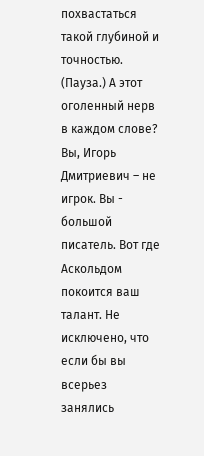похвастаться такой глубиной и точностью. (Пауза.) А этот оголенный нерв в каждом слове? Вы, Игорь Дмитриевич – не игрок. Вы - большой писатель. Вот где Аскольдом покоится ваш талант. Не исключено, что если бы вы всерьез занялись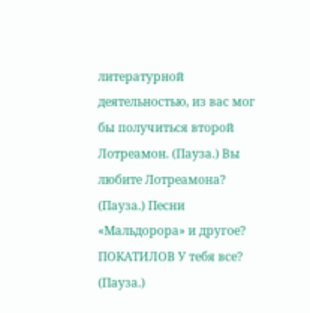литературной деятельностью, из вас мог бы получиться второй Лотреамон. (Пауза.) Вы любите Лотреамона? (Пауза.) Песни «Мальдорора» и другое?
ПОКАТИЛОВ У тебя все? (Пауза.)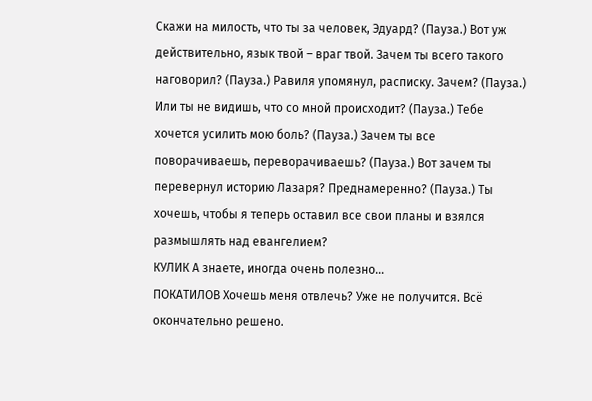Скажи на милость, что ты за человек, Эдуард? (Пауза.) Вот уж действительно, язык твой – враг твой. Зачем ты всего такого наговорил? (Пауза.) Равиля упомянул, расписку. Зачем? (Пауза.) Или ты не видишь, что со мной происходит? (Пауза.) Тебе хочется усилить мою боль? (Пауза.) Зачем ты все поворачиваешь, переворачиваешь? (Пауза.) Вот зачем ты перевернул историю Лазаря? Преднамеренно? (Пауза.) Ты хочешь, чтобы я теперь оставил все свои планы и взялся размышлять над евангелием?
КУЛИК А знаете, иногда очень полезно…
ПОКАТИЛОВ Хочешь меня отвлечь? Уже не получится. Всё окончательно решено.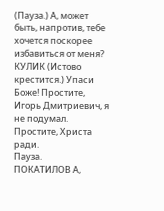(Пауза.) А, может быть, напротив, тебе хочется поскорее избавиться от меня?
КУЛИК (Истово крестится.) Упаси Боже! Простите, Игорь Дмитриевич, я не подумал. Простите, Христа ради.
Пауза.
ПОКАТИЛОВ А,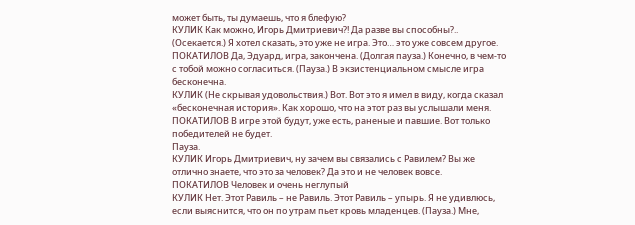может быть, ты думаешь, что я блефую?
КУЛИК Как можно, Игорь Дмитриевич?! Да разве вы способны?.. (Осекается.) Я хотел сказать, это уже не игра. Это… это уже совсем другое.
ПОКАТИЛОВ Да, Эдуард, игра, закончена. (Долгая пауза.) Конечно, в чем-то с тобой можно согласиться. (Пауза.) В экзистенциальном смысле игра бесконечна.
КУЛИК (Не скрывая удовольствия.) Вот. Вот это я имел в виду, когда сказал «бесконечная история». Как хорошо, что на этот раз вы услышали меня.
ПОКАТИЛОВ В игре этой будут, уже есть, раненые и павшие. Вот только победителей не будет.
Пауза.
КУЛИК Игорь Дмитриевич, ну зачем вы связались с Равилем? Вы же отлично знаете, что это за человек? Да это и не человек вовсе.
ПОКАТИЛОВ Человек и очень неглупый
КУЛИК Нет. Этот Равиль – не Равиль. Этот Равиль – упырь. Я не удивлюсь, если выяснится, что он по утрам пьет кровь младенцев. (Пауза.) Мне,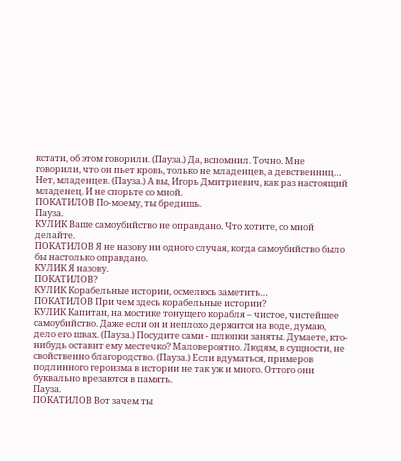кстати, об этом говорили. (Пауза.) Да, вспомнил. Точно. Мне говорили, что он пьет кровь, только не младенцев, а девственниц… Нет, младенцев. (Пауза.) А вы, Игорь Дмитриевич, как раз настоящий младенец. И не спорьте со мной.
ПОКАТИЛОВ По-моему, ты бредишь.
Пауза.
КУЛИК Ваше самоубийство не оправдано. Что хотите, со мной делайте.
ПОКАТИЛОВ Я не назову ни одного случая, когда самоубийство было бы настолько оправдано.
КУЛИК Я назову.
ПОКАТИЛОВ?
КУЛИК Корабельные истории, осмелюсь заметить…
ПОКАТИЛОВ При чем здесь корабельные истории?
КУЛИК Капитан, на мостике тонущего корабля – чистое, чистейшее самоубийство. Даже если он и неплохо держится на воде, думаю, дело его швах. (Пауза.) Посудите сами - шлюпки заняты. Думаете, кто-нибудь оставит ему местечко? Маловероятно. Людям, в сущности, не свойственно благородство. (Пауза.) Если вдуматься, примеров подлинного героизма в истории не так уж и много. Оттого они буквально врезаются в память.
Пауза.
ПОКАТИЛОВ Вот зачем ты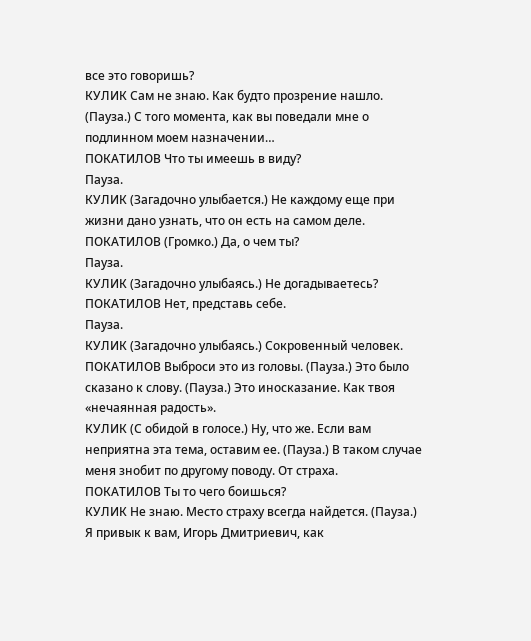все это говоришь?
КУЛИК Сам не знаю. Как будто прозрение нашло. (Пауза.) С того момента, как вы поведали мне о подлинном моем назначении…
ПОКАТИЛОВ Что ты имеешь в виду?
Пауза.
КУЛИК (Загадочно улыбается.) Не каждому еще при жизни дано узнать, что он есть на самом деле.
ПОКАТИЛОВ (Громко.) Да, о чем ты?
Пауза.
КУЛИК (Загадочно улыбаясь.) Не догадываетесь?
ПОКАТИЛОВ Нет, представь себе.
Пауза.
КУЛИК (Загадочно улыбаясь.) Сокровенный человек.
ПОКАТИЛОВ Выброси это из головы. (Пауза.) Это было сказано к слову. (Пауза.) Это иносказание. Как твоя «нечаянная радость».
КУЛИК (С обидой в голосе.) Ну, что же. Если вам неприятна эта тема, оставим ее. (Пауза.) В таком случае меня знобит по другому поводу. От страха.
ПОКАТИЛОВ Ты то чего боишься?
КУЛИК Не знаю. Место страху всегда найдется. (Пауза.) Я привык к вам, Игорь Дмитриевич, как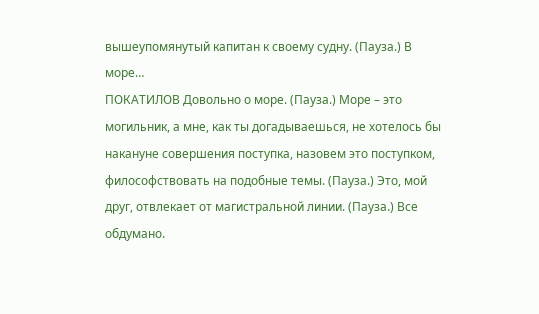вышеупомянутый капитан к своему судну. (Пауза.) В море…
ПОКАТИЛОВ Довольно о море. (Пауза.) Море – это могильник, а мне, как ты догадываешься, не хотелось бы накануне совершения поступка, назовем это поступком, философствовать на подобные темы. (Пауза.) Это, мой друг, отвлекает от магистральной линии. (Пауза.) Все обдумано.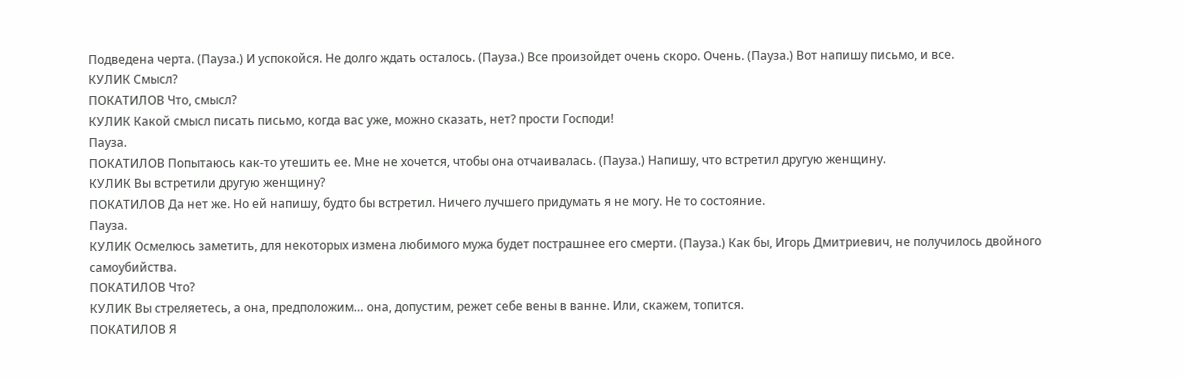Подведена черта. (Пауза.) И успокойся. Не долго ждать осталось. (Пауза.) Все произойдет очень скоро. Очень. (Пауза.) Вот напишу письмо, и все.
КУЛИК Смысл?
ПОКАТИЛОВ Что, смысл?
КУЛИК Какой смысл писать письмо, когда вас уже, можно сказать, нет? прости Господи!
Пауза.
ПОКАТИЛОВ Попытаюсь как-то утешить ее. Мне не хочется, чтобы она отчаивалась. (Пауза.) Напишу, что встретил другую женщину.
КУЛИК Вы встретили другую женщину?
ПОКАТИЛОВ Да нет же. Но ей напишу, будто бы встретил. Ничего лучшего придумать я не могу. Не то состояние.
Пауза.
КУЛИК Осмелюсь заметить, для некоторых измена любимого мужа будет пострашнее его смерти. (Пауза.) Как бы, Игорь Дмитриевич, не получилось двойного самоубийства.
ПОКАТИЛОВ Что?
КУЛИК Вы стреляетесь, а она, предположим… она, допустим, режет себе вены в ванне. Или, скажем, топится.
ПОКАТИЛОВ Я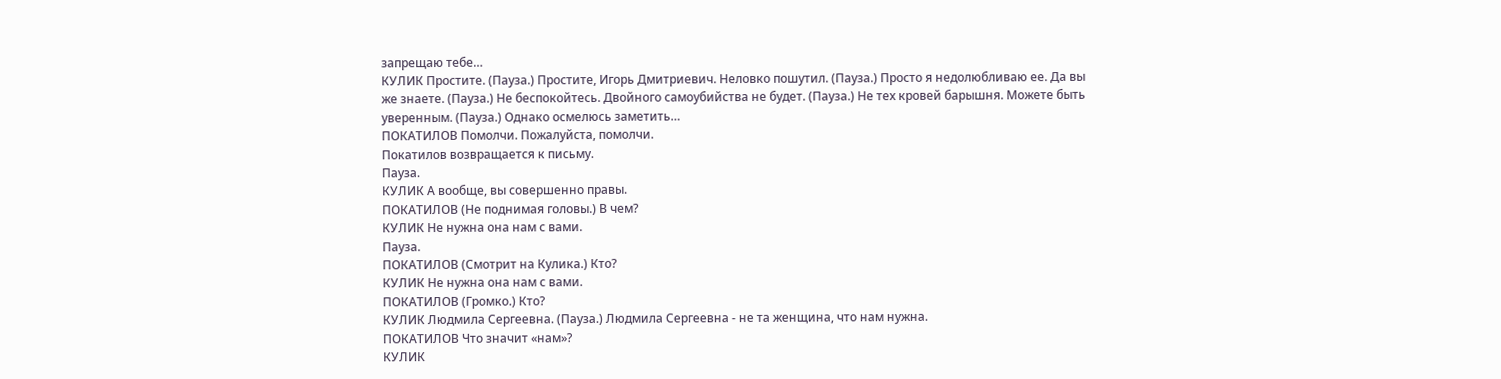запрещаю тебе…
КУЛИК Простите. (Пауза.) Простите, Игорь Дмитриевич. Неловко пошутил. (Пауза.) Просто я недолюбливаю ее. Да вы же знаете. (Пауза.) Не беспокойтесь. Двойного самоубийства не будет. (Пауза.) Не тех кровей барышня. Можете быть уверенным. (Пауза.) Однако осмелюсь заметить…
ПОКАТИЛОВ Помолчи. Пожалуйста, помолчи.
Покатилов возвращается к письму.
Пауза.
КУЛИК А вообще, вы совершенно правы.
ПОКАТИЛОВ (Не поднимая головы.) В чем?
КУЛИК Не нужна она нам с вами.
Пауза.
ПОКАТИЛОВ (Смотрит на Кулика.) Кто?
КУЛИК Не нужна она нам с вами.
ПОКАТИЛОВ (Громко.) Кто?
КУЛИК Людмила Сергеевна. (Пауза.) Людмила Сергеевна - не та женщина, что нам нужна.
ПОКАТИЛОВ Что значит «нам»?
КУЛИК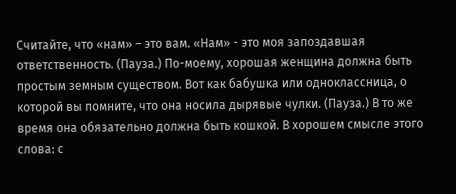Считайте, что «нам» – это вам. «Нам» - это моя запоздавшая ответственность. (Пауза.) По-моему, хорошая женщина должна быть простым земным существом. Вот как бабушка или одноклассница, о которой вы помните, что она носила дырявые чулки. (Пауза.) В то же время она обязательно должна быть кошкой. В хорошем смысле этого слова: с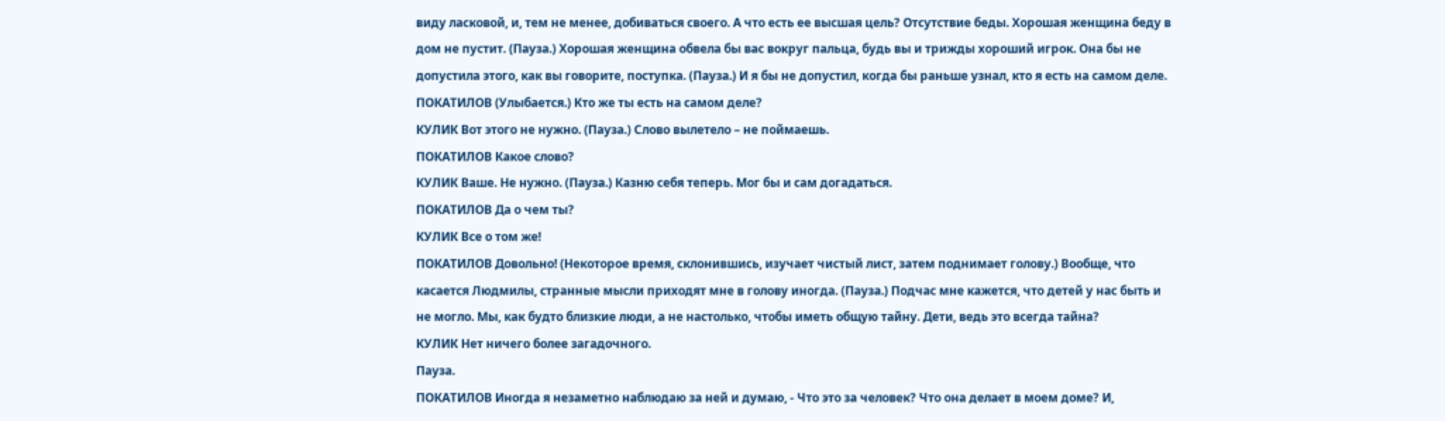виду ласковой, и, тем не менее, добиваться своего. А что есть ее высшая цель? Отсутствие беды. Хорошая женщина беду в дом не пустит. (Пауза.) Хорошая женщина обвела бы вас вокруг пальца, будь вы и трижды хороший игрок. Она бы не допустила этого, как вы говорите, поступка. (Пауза.) И я бы не допустил, когда бы раньше узнал, кто я есть на самом деле.
ПОКАТИЛОВ (Улыбается.) Кто же ты есть на самом деле?
КУЛИК Вот этого не нужно. (Пауза.) Слово вылетело – не поймаешь.
ПОКАТИЛОВ Какое слово?
КУЛИК Ваше. Не нужно. (Пауза.) Казню себя теперь. Мог бы и сам догадаться.
ПОКАТИЛОВ Да о чем ты?
КУЛИК Все о том же!
ПОКАТИЛОВ Довольно! (Некоторое время, склонившись, изучает чистый лист, затем поднимает голову.) Вообще, что касается Людмилы, странные мысли приходят мне в голову иногда. (Пауза.) Подчас мне кажется, что детей у нас быть и не могло. Мы, как будто близкие люди, а не настолько, чтобы иметь общую тайну. Дети, ведь это всегда тайна?
КУЛИК Нет ничего более загадочного.
Пауза.
ПОКАТИЛОВ Иногда я незаметно наблюдаю за ней и думаю, - Что это за человек? Что она делает в моем доме? И,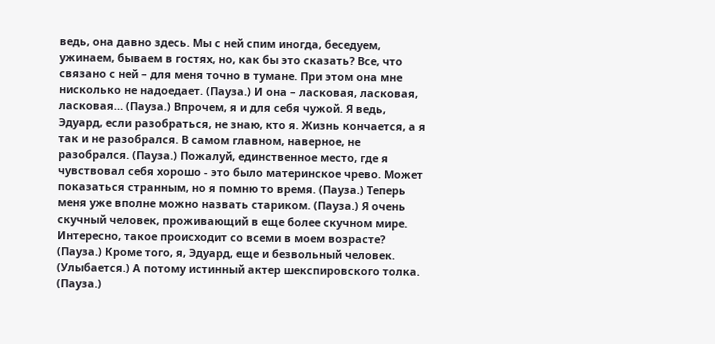ведь, она давно здесь. Мы с ней спим иногда, беседуем, ужинаем, бываем в гостях, но, как бы это сказать? Все, что связано с ней – для меня точно в тумане. При этом она мне нисколько не надоедает. (Пауза.) И она – ласковая, ласковая, ласковая… (Пауза.) Впрочем, я и для себя чужой. Я ведь, Эдуард, если разобраться, не знаю, кто я. Жизнь кончается, а я так и не разобрался. В самом главном, наверное, не разобрался. (Пауза.) Пожалуй, единственное место, где я чувствовал себя хорошо - это было материнское чрево. Может показаться странным, но я помню то время. (Пауза.) Теперь меня уже вполне можно назвать стариком. (Пауза.) Я очень скучный человек, проживающий в еще более скучном мире. Интересно, такое происходит со всеми в моем возрасте? (Пауза.) Кроме того, я, Эдуард, еще и безвольный человек. (Улыбается.) А потому истинный актер шекспировского толка. (Пауза.)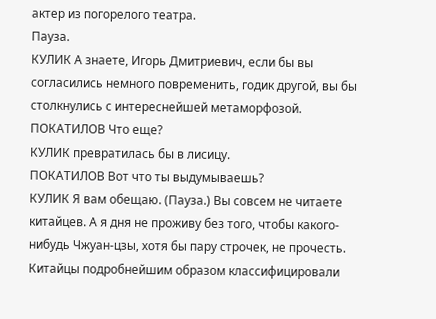актер из погорелого театра.
Пауза.
КУЛИК А знаете, Игорь Дмитриевич, если бы вы согласились немного повременить, годик другой, вы бы столкнулись с интереснейшей метаморфозой.
ПОКАТИЛОВ Что еще?
КУЛИК превратилась бы в лисицу.
ПОКАТИЛОВ Вот что ты выдумываешь?
КУЛИК Я вам обещаю. (Пауза.) Вы совсем не читаете китайцев. А я дня не проживу без того, чтобы какого-нибудь Чжуан-цзы, хотя бы пару строчек, не прочесть. Китайцы подробнейшим образом классифицировали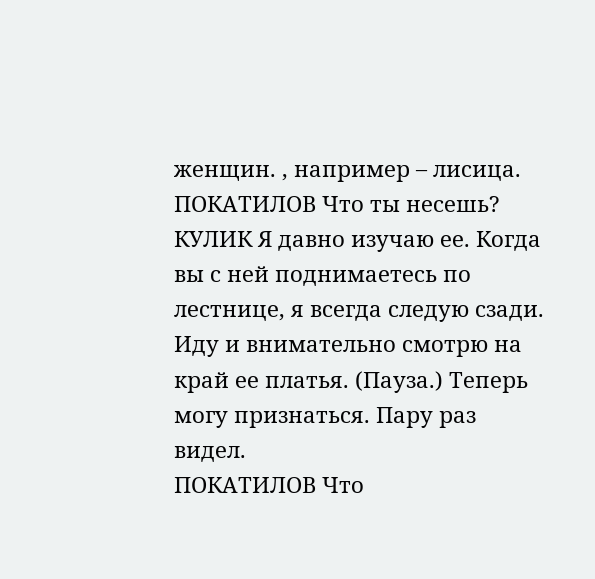женщин. , например – лисица.
ПОКАТИЛОВ Что ты несешь?
КУЛИК Я давно изучаю ее. Когда вы с ней поднимаетесь по лестнице, я всегда следую сзади. Иду и внимательно смотрю на край ее платья. (Пауза.) Теперь могу признаться. Пару раз видел.
ПОКАТИЛОВ Что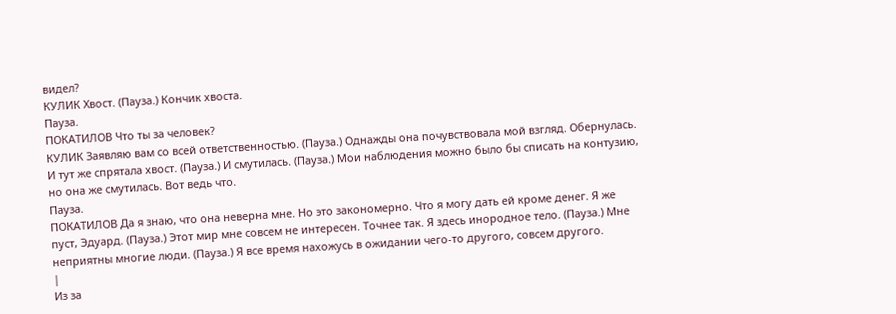видел?
КУЛИК Хвост. (Пауза.) Кончик хвоста.
Пауза.
ПОКАТИЛОВ Что ты за человек?
КУЛИК Заявляю вам со всей ответственностью. (Пауза.) Однажды она почувствовала мой взгляд. Обернулась. И тут же спрятала хвост. (Пауза.) И смутилась. (Пауза.) Мои наблюдения можно было бы списать на контузию, но она же смутилась. Вот ведь что.
Пауза.
ПОКАТИЛОВ Да я знаю, что она неверна мне. Но это закономерно. Что я могу дать ей кроме денег. Я же пуст, Эдуард. (Пауза.) Этот мир мне совсем не интересен. Точнее так. Я здесь инородное тело. (Пауза.) Мне неприятны многие люди. (Пауза.) Я все время нахожусь в ожидании чего-то другого, совсем другого.
|
Из за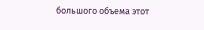большого объема этот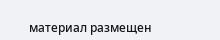материал размещен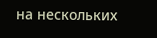на нескольких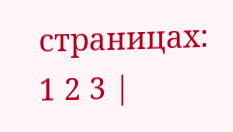страницах:
1 2 3 |